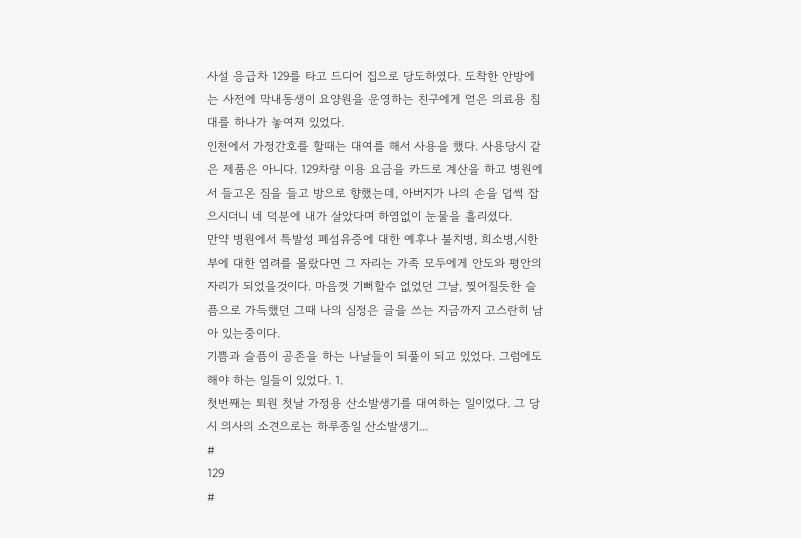사설 응급차 129를 타고 드디어 집으로 당도하였다. 도착한 안방에는 사전에 막내동생이 요양원을 운영하는 친구에게 얻은 의료용 침대를 하나가 놓여져 있었다.
인천에서 가정간호를 할때는 대여를 해서 사용을 했다. 사용당시 같은 제품은 아니다. 129차량 이용 요금을 카드로 계산을 하고 병원에서 들고온 짐을 들고 방으로 향했는데, 아버지가 나의 손을 덥썩 잡으시더니 네 덕분에 내가 살았다며 하염없이 눈물을 흘리셨다.
만약 병원에서 특발성 폐섬유증에 대한 예후나 불치병, 희소병,시한부에 대한 염려를 몰랐다면 그 자리는 가족 모두에게 안도와 평안의 자리가 되었을것이다. 마음껏 기뻐할수 없었던 그날, 찢어질듯한 슬픔으로 가득했던 그때 나의 심정은 글을 쓰는 지금까지 고스란히 남아 있는중이다.
기쁨과 슬픔이 공존을 하는 나날들이 되풀이 되고 있었다. 그럼에도 해야 하는 일들이 있었다. 1.
첫번째는 퇴원 첫날 가정용 산소발생기를 대여하는 일이었다. 그 당시 의사의 소견으로는 하루종일 산소발생기...
#
129
#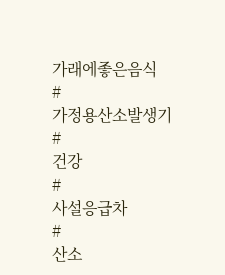가래에좋은음식
#
가정용산소발생기
#
건강
#
사설응급차
#
산소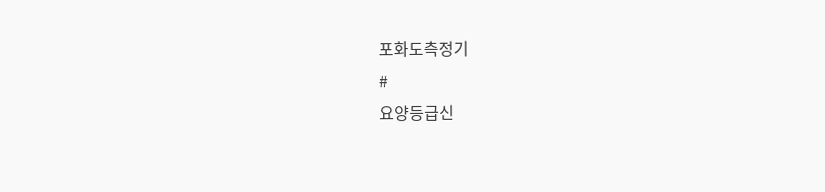포화도측정기
#
요양등급신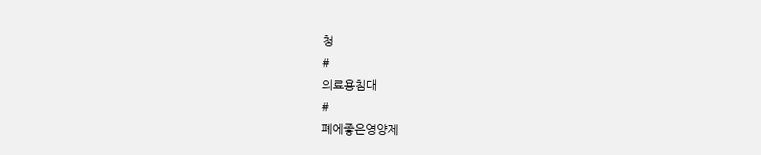청
#
의료용침대
#
폐에좋은영양제